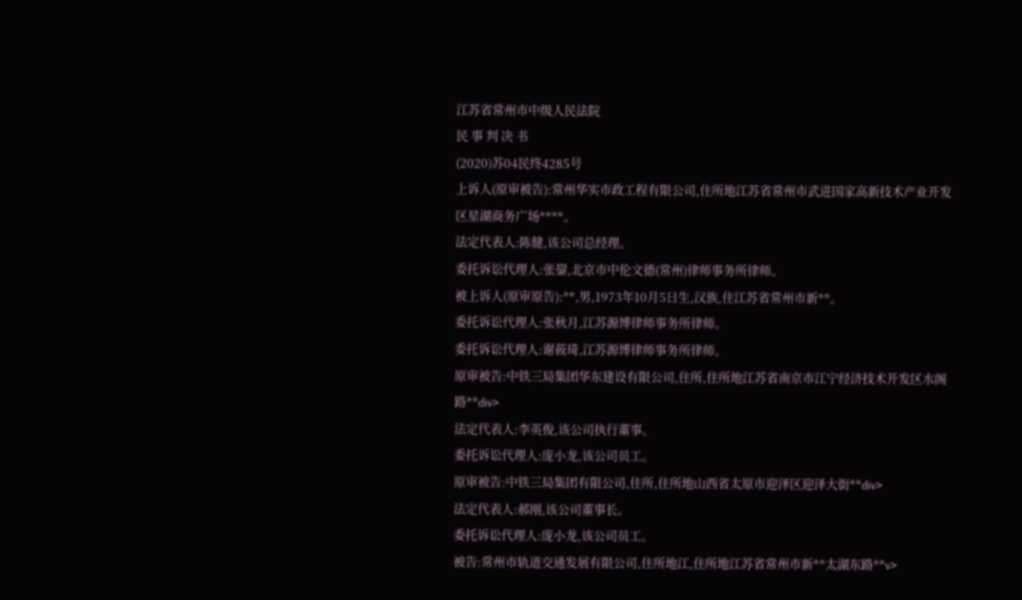江苏省常州市中级人民法院
民 事 判 决 书
(2020)苏04民终4285号
上诉人(原审被告):常州华实市政工程有限公司,住所地江苏省常州市武进国家高新技术产业开发区星湖商务广场****。
法定代表人:陈健,该公司总经理。
委托诉讼代理人:张鋆,北京市中伦文德(常州)律师事务所律师。
被上诉人(原审原告):**,男,1973年10月5日生,汉族,住江苏省常州市新**。
委托诉讼代理人:张秋月,江苏源博律师事务所律师。
委托诉讼代理人:谢莜琦,江苏源博律师事务所律师。
原审被告:中铁三局集团华东建设有限公司,住所,住所地江苏省南京市江宁经济技术开发区水阁路**div>
法定代表人:李英俊,该公司执行董事。
委托诉讼代理人:庞小龙,该公司员工。
原审被告:中铁三局集团有限公司,住所,住所地山西省太原市迎泽区迎泽大街**div>
法定代表人:郝刚,该公司董事长。
委托诉讼代理人:庞小龙,该公司员工。
被告:常州市轨道交通发展有限公司,住所地江,住所地江苏省常州市新**太湖东路**v>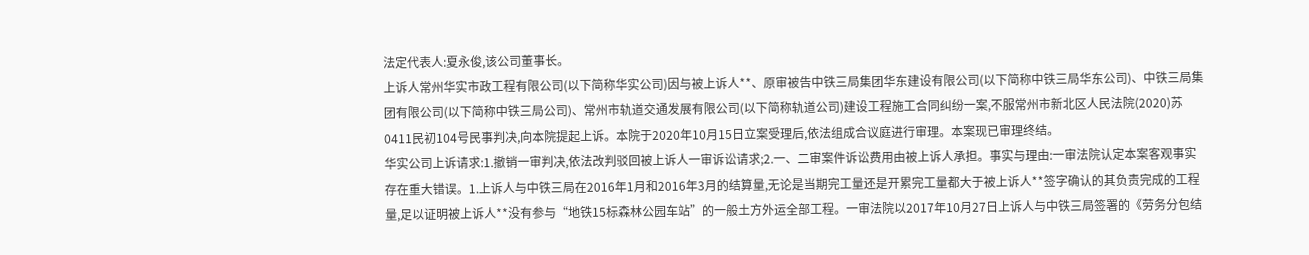法定代表人:夏永俊,该公司董事长。
上诉人常州华实市政工程有限公司(以下简称华实公司)因与被上诉人**、原审被告中铁三局集团华东建设有限公司(以下简称中铁三局华东公司)、中铁三局集团有限公司(以下简称中铁三局公司)、常州市轨道交通发展有限公司(以下简称轨道公司)建设工程施工合同纠纷一案,不服常州市新北区人民法院(2020)苏0411民初104号民事判决,向本院提起上诉。本院于2020年10月15日立案受理后,依法组成合议庭进行审理。本案现已审理终结。
华实公司上诉请求:1.撤销一审判决,依法改判驳回被上诉人一审诉讼请求;2.一、二审案件诉讼费用由被上诉人承担。事实与理由:一审法院认定本案客观事实存在重大错误。1.上诉人与中铁三局在2016年1月和2016年3月的结算量,无论是当期完工量还是开累完工量都大于被上诉人**签字确认的其负责完成的工程量,足以证明被上诉人**没有参与“地铁15标森林公园车站”的一般土方外运全部工程。一审法院以2017年10月27日上诉人与中铁三局签署的《劳务分包结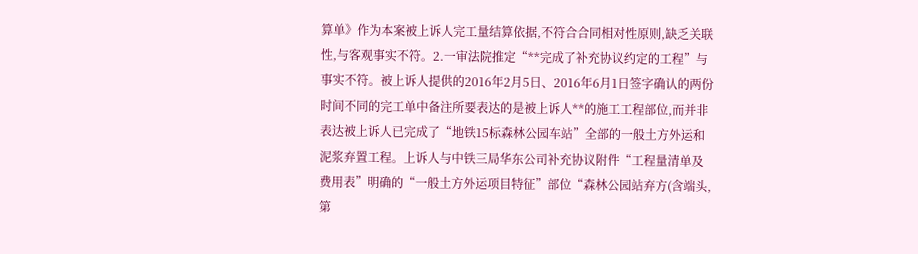算单》作为本案被上诉人完工量结算依据,不符合合同相对性原则,缺乏关联性,与客观事实不符。2.一审法院推定“**完成了补充协议约定的工程”与事实不符。被上诉人提供的2016年2月5日、2016年6月1日签字确认的两份时间不同的完工单中备注所要表达的是被上诉人**的施工工程部位,而并非表达被上诉人已完成了“地铁15标森林公园车站”全部的一般土方外运和泥浆弃置工程。上诉人与中铁三局华东公司补充协议附件“工程量清单及费用表”明确的“一般土方外运项目特征”部位“森林公园站弃方(含端头,第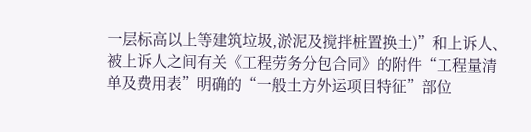一层标高以上等建筑垃圾,淤泥及搅拌桩置换土)”和上诉人、被上诉人之间有关《工程劳务分包合同》的附件“工程量清单及费用表”明确的“一般土方外运项目特征”部位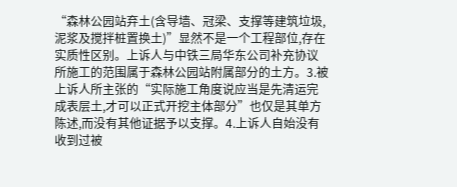“森林公园站弃土(含导墙、冠梁、支撑等建筑垃圾,泥浆及搅拌桩置换土)”显然不是一个工程部位,存在实质性区别。上诉人与中铁三局华东公司补充协议所施工的范围属于森林公园站附属部分的土方。3.被上诉人所主张的“实际施工角度说应当是先清运完成表层土,才可以正式开挖主体部分”也仅是其单方陈述,而没有其他证据予以支撑。4.上诉人自始没有收到过被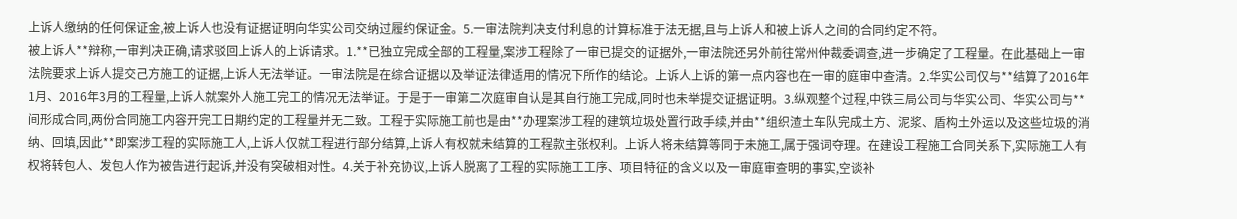上诉人缴纳的任何保证金,被上诉人也没有证据证明向华实公司交纳过履约保证金。5.一审法院判决支付利息的计算标准于法无据,且与上诉人和被上诉人之间的合同约定不符。
被上诉人**辩称,一审判决正确,请求驳回上诉人的上诉请求。1.**已独立完成全部的工程量,案涉工程除了一审已提交的证据外,一审法院还另外前往常州仲裁委调查,进一步确定了工程量。在此基础上一审法院要求上诉人提交己方施工的证据,上诉人无法举证。一审法院是在综合证据以及举证法律适用的情况下所作的结论。上诉人上诉的第一点内容也在一审的庭审中查清。2.华实公司仅与**结算了2016年1月、2016年3月的工程量,上诉人就案外人施工完工的情况无法举证。于是于一审第二次庭审自认是其自行施工完成,同时也未举提交证据证明。3.纵观整个过程,中铁三局公司与华实公司、华实公司与**间形成合同,两份合同施工内容开完工日期约定的工程量并无二致。工程于实际施工前也是由**办理案涉工程的建筑垃圾处置行政手续,并由**组织渣土车队完成土方、泥浆、盾构土外运以及这些垃圾的消纳、回填,因此**即案涉工程的实际施工人,上诉人仅就工程进行部分结算,上诉人有权就未结算的工程款主张权利。上诉人将未结算等同于未施工,属于强词夺理。在建设工程施工合同关系下,实际施工人有权将转包人、发包人作为被告进行起诉,并没有突破相对性。4.关于补充协议,上诉人脱离了工程的实际施工工序、项目特征的含义以及一审庭审查明的事实,空谈补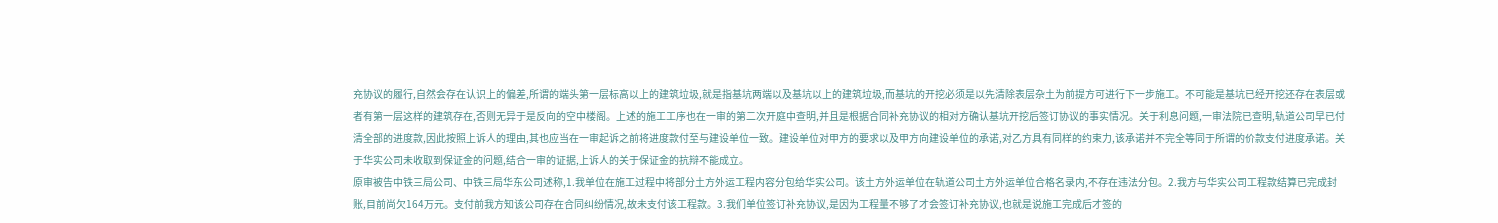充协议的履行,自然会存在认识上的偏差,所谓的端头第一层标高以上的建筑垃圾,就是指基坑两端以及基坑以上的建筑垃圾,而基坑的开挖必须是以先清除表层杂土为前提方可进行下一步施工。不可能是基坑已经开挖还存在表层或者有第一层这样的建筑存在,否则无异于是反向的空中楼阁。上述的施工工序也在一审的第二次开庭中查明,并且是根据合同补充协议的相对方确认基坑开挖后签订协议的事实情况。关于利息问题,一审法院已查明,轨道公司早已付清全部的进度款,因此按照上诉人的理由,其也应当在一审起诉之前将进度款付至与建设单位一致。建设单位对甲方的要求以及甲方向建设单位的承诺,对乙方具有同样的约束力,该承诺并不完全等同于所谓的价款支付进度承诺。关于华实公司未收取到保证金的问题,结合一审的证据,上诉人的关于保证金的抗辩不能成立。
原审被告中铁三局公司、中铁三局华东公司述称,1.我单位在施工过程中将部分土方外运工程内容分包给华实公司。该土方外运单位在轨道公司土方外运单位合格名录内,不存在违法分包。2.我方与华实公司工程款结算已完成封账,目前尚欠164万元。支付前我方知该公司存在合同纠纷情况,故未支付该工程款。3.我们单位签订补充协议,是因为工程量不够了才会签订补充协议,也就是说施工完成后才签的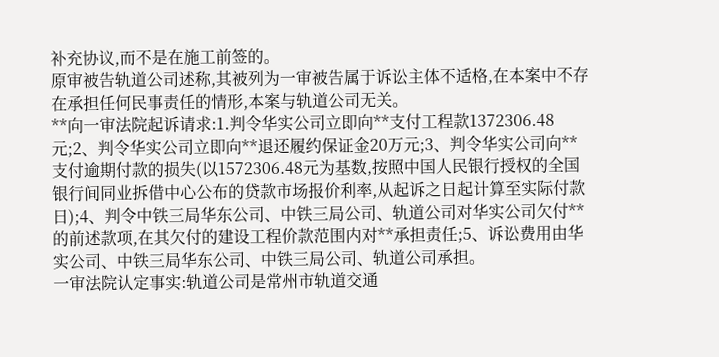补充协议,而不是在施工前签的。
原审被告轨道公司述称,其被列为一审被告属于诉讼主体不适格,在本案中不存在承担任何民事责任的情形,本案与轨道公司无关。
**向一审法院起诉请求:1.判令华实公司立即向**支付工程款1372306.48元;2、判令华实公司立即向**退还履约保证金20万元;3、判令华实公司向**支付逾期付款的损失(以1572306.48元为基数,按照中国人民银行授权的全国银行间同业拆借中心公布的贷款市场报价利率,从起诉之日起计算至实际付款日);4、判令中铁三局华东公司、中铁三局公司、轨道公司对华实公司欠付**的前述款项,在其欠付的建设工程价款范围内对**承担责任;5、诉讼费用由华实公司、中铁三局华东公司、中铁三局公司、轨道公司承担。
一审法院认定事实:轨道公司是常州市轨道交通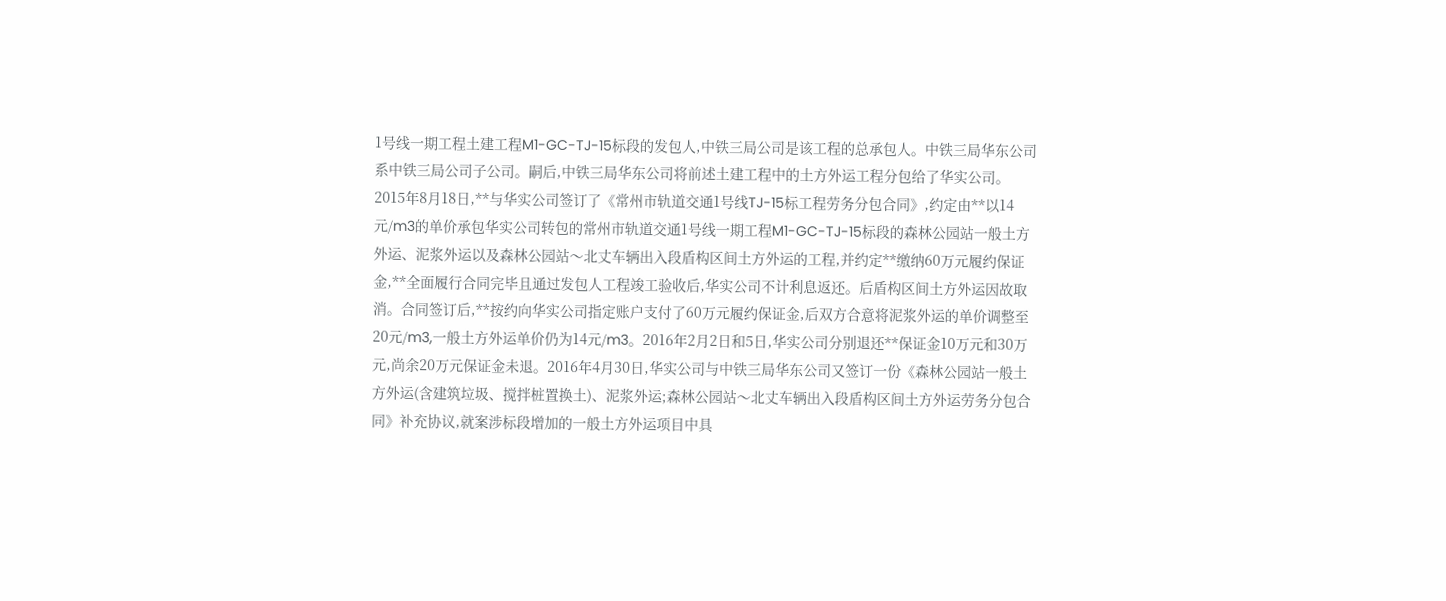1号线一期工程土建工程M1-GC-TJ-15标段的发包人,中铁三局公司是该工程的总承包人。中铁三局华东公司系中铁三局公司子公司。嗣后,中铁三局华东公司将前述土建工程中的土方外运工程分包给了华实公司。2015年8月18日,**与华实公司签订了《常州市轨道交通1号线TJ-15标工程劳务分包合同》,约定由**以14元/m3的单价承包华实公司转包的常州市轨道交通1号线一期工程M1-GC-TJ-15标段的森林公园站一般土方外运、泥浆外运以及森林公园站〜北丈车辆出入段盾构区间土方外运的工程,并约定**缴纳60万元履约保证金,**全面履行合同完毕且通过发包人工程竣工验收后,华实公司不计利息返还。后盾构区间土方外运因故取消。合同签订后,**按约向华实公司指定账户支付了60万元履约保证金,后双方合意将泥浆外运的单价调整至20元/m3,一般土方外运单价仍为14元/m3。2016年2月2日和5日,华实公司分别退还**保证金10万元和30万元,尚余20万元保证金未退。2016年4月30日,华实公司与中铁三局华东公司又签订一份《森林公园站一般土方外运(含建筑垃圾、搅拌桩置换土)、泥浆外运;森林公园站〜北丈车辆出入段盾构区间土方外运劳务分包合同》补充协议,就案涉标段增加的一般土方外运项目中具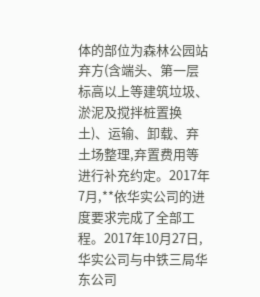体的部位为森林公园站弃方(含端头、第一层标高以上等建筑垃圾、淤泥及搅拌桩置换土)、运输、卸载、弃土场整理,弃置费用等进行补充约定。2017年7月,**依华实公司的进度要求完成了全部工程。2017年10月27日,华实公司与中铁三局华东公司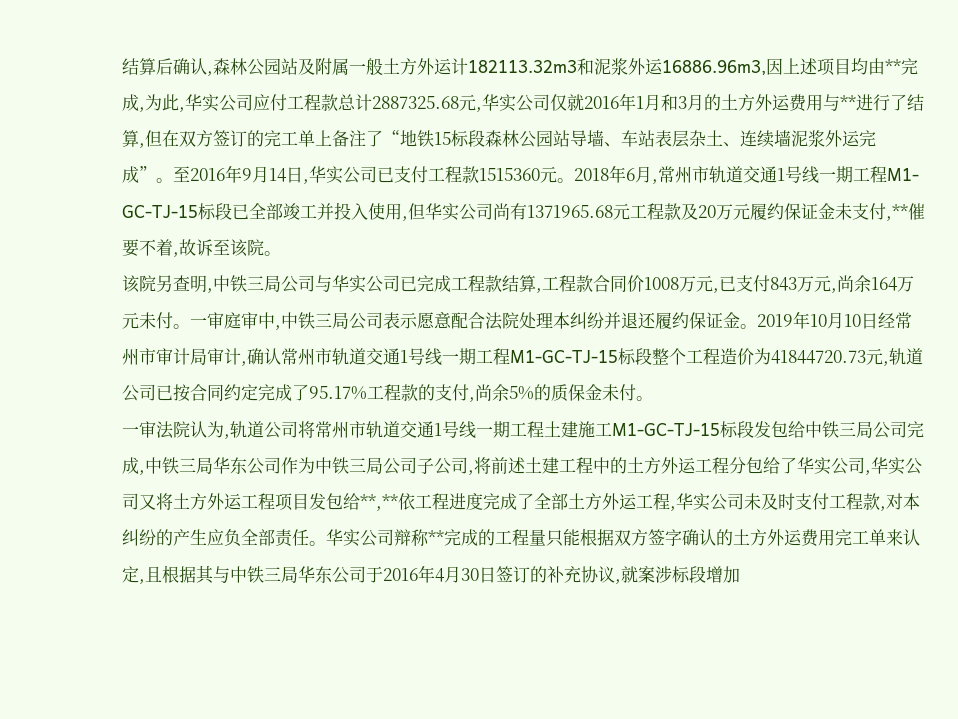结算后确认,森林公园站及附属一般土方外运计182113.32m3和泥浆外运16886.96m3,因上述项目均由**完成,为此,华实公司应付工程款总计2887325.68元,华实公司仅就2016年1月和3月的土方外运费用与**进行了结算,但在双方签订的完工单上备注了“地铁15标段森林公园站导墙、车站表层杂土、连续墙泥浆外运完成”。至2016年9月14日,华实公司已支付工程款1515360元。2018年6月,常州市轨道交通1号线一期工程M1-GC-TJ-15标段已全部竣工并投入使用,但华实公司尚有1371965.68元工程款及20万元履约保证金未支付,**催要不着,故诉至该院。
该院另查明,中铁三局公司与华实公司已完成工程款结算,工程款合同价1008万元,已支付843万元,尚余164万元未付。一审庭审中,中铁三局公司表示愿意配合法院处理本纠纷并退还履约保证金。2019年10月10日经常州市审计局审计,确认常州市轨道交通1号线一期工程M1-GC-TJ-15标段整个工程造价为41844720.73元,轨道公司已按合同约定完成了95.17%工程款的支付,尚余5%的质保金未付。
一审法院认为,轨道公司将常州市轨道交通1号线一期工程土建施工M1-GC-TJ-15标段发包给中铁三局公司完成,中铁三局华东公司作为中铁三局公司子公司,将前述土建工程中的土方外运工程分包给了华实公司,华实公司又将土方外运工程项目发包给**,**依工程进度完成了全部土方外运工程,华实公司未及时支付工程款,对本纠纷的产生应负全部责任。华实公司辩称**完成的工程量只能根据双方签字确认的土方外运费用完工单来认定,且根据其与中铁三局华东公司于2016年4月30日签订的补充协议,就案涉标段增加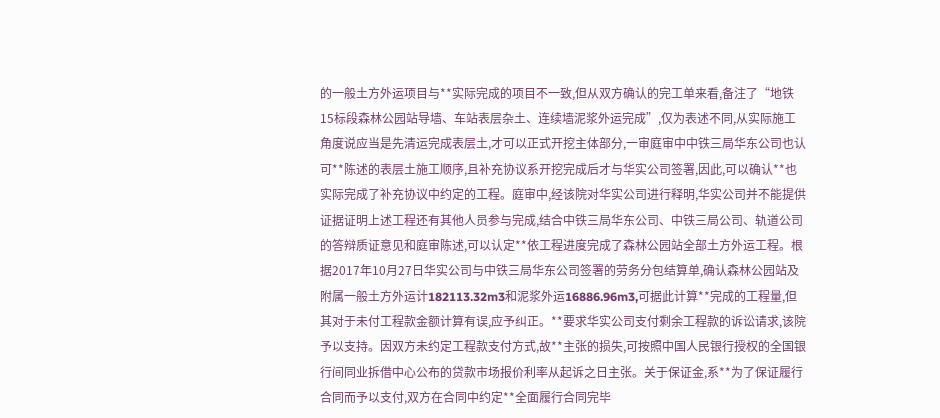的一般土方外运项目与**实际完成的项目不一致,但从双方确认的完工单来看,备注了“地铁15标段森林公园站导墙、车站表层杂土、连续墙泥浆外运完成”,仅为表述不同,从实际施工角度说应当是先清运完成表层土,才可以正式开挖主体部分,一审庭审中中铁三局华东公司也认可**陈述的表层土施工顺序,且补充协议系开挖完成后才与华实公司签署,因此,可以确认**也实际完成了补充协议中约定的工程。庭审中,经该院对华实公司进行释明,华实公司并不能提供证据证明上述工程还有其他人员参与完成,结合中铁三局华东公司、中铁三局公司、轨道公司的答辩质证意见和庭审陈述,可以认定**依工程进度完成了森林公园站全部土方外运工程。根据2017年10月27日华实公司与中铁三局华东公司签署的劳务分包结算单,确认森林公园站及附属一般土方外运计182113.32m3和泥浆外运16886.96m3,可据此计算**完成的工程量,但其对于未付工程款金额计算有误,应予纠正。**要求华实公司支付剩余工程款的诉讼请求,该院予以支持。因双方未约定工程款支付方式,故**主张的损失,可按照中国人民银行授权的全国银行间同业拆借中心公布的贷款市场报价利率从起诉之日主张。关于保证金,系**为了保证履行合同而予以支付,双方在合同中约定**全面履行合同完毕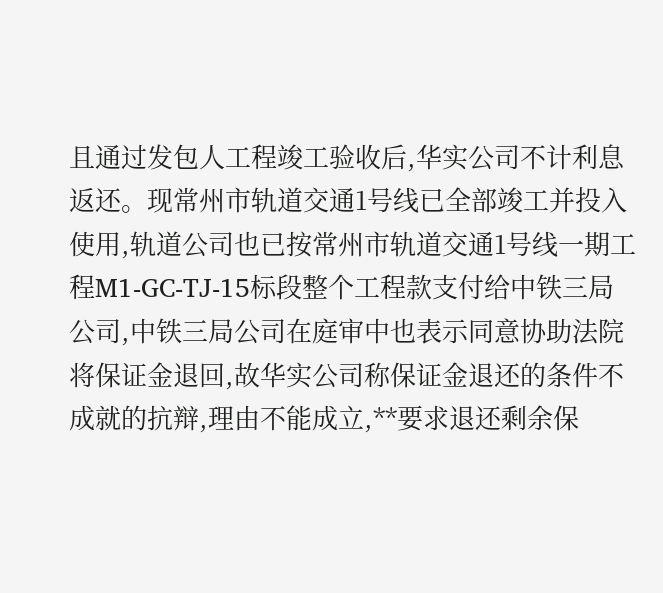且通过发包人工程竣工验收后,华实公司不计利息返还。现常州市轨道交通1号线已全部竣工并投入使用,轨道公司也已按常州市轨道交通1号线一期工程M1-GC-TJ-15标段整个工程款支付给中铁三局公司,中铁三局公司在庭审中也表示同意协助法院将保证金退回,故华实公司称保证金退还的条件不成就的抗辩,理由不能成立,**要求退还剩余保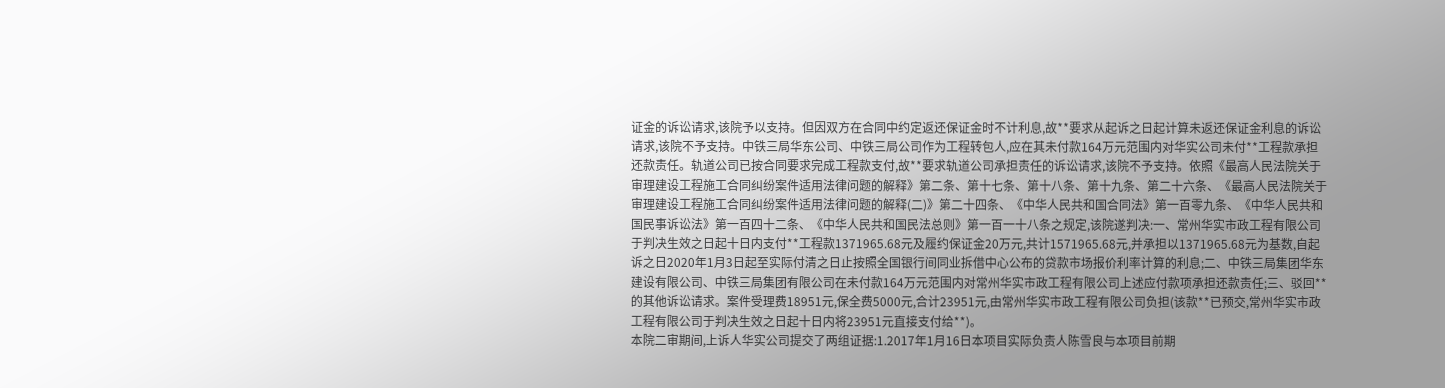证金的诉讼请求,该院予以支持。但因双方在合同中约定返还保证金时不计利息,故**要求从起诉之日起计算未返还保证金利息的诉讼请求,该院不予支持。中铁三局华东公司、中铁三局公司作为工程转包人,应在其未付款164万元范围内对华实公司未付**工程款承担还款责任。轨道公司已按合同要求完成工程款支付,故**要求轨道公司承担责任的诉讼请求,该院不予支持。依照《最高人民法院关于审理建设工程施工合同纠纷案件适用法律问题的解释》第二条、第十七条、第十八条、第十九条、第二十六条、《最高人民法院关于审理建设工程施工合同纠纷案件适用法律问题的解释(二)》第二十四条、《中华人民共和国合同法》第一百零九条、《中华人民共和国民事诉讼法》第一百四十二条、《中华人民共和国民法总则》第一百一十八条之规定,该院遂判决:一、常州华实市政工程有限公司于判决生效之日起十日内支付**工程款1371965.68元及履约保证金20万元,共计1571965.68元,并承担以1371965.68元为基数,自起诉之日2020年1月3日起至实际付清之日止按照全国银行间同业拆借中心公布的贷款市场报价利率计算的利息;二、中铁三局集团华东建设有限公司、中铁三局集团有限公司在未付款164万元范围内对常州华实市政工程有限公司上述应付款项承担还款责任;三、驳回**的其他诉讼请求。案件受理费18951元,保全费5000元,合计23951元,由常州华实市政工程有限公司负担(该款**已预交,常州华实市政工程有限公司于判决生效之日起十日内将23951元直接支付给**)。
本院二审期间,上诉人华实公司提交了两组证据:1.2017年1月16日本项目实际负责人陈雪良与本项目前期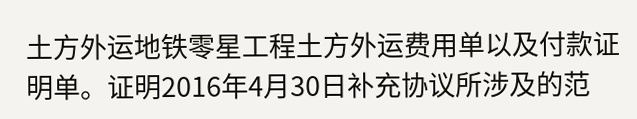土方外运地铁零星工程土方外运费用单以及付款证明单。证明2016年4月30日补充协议所涉及的范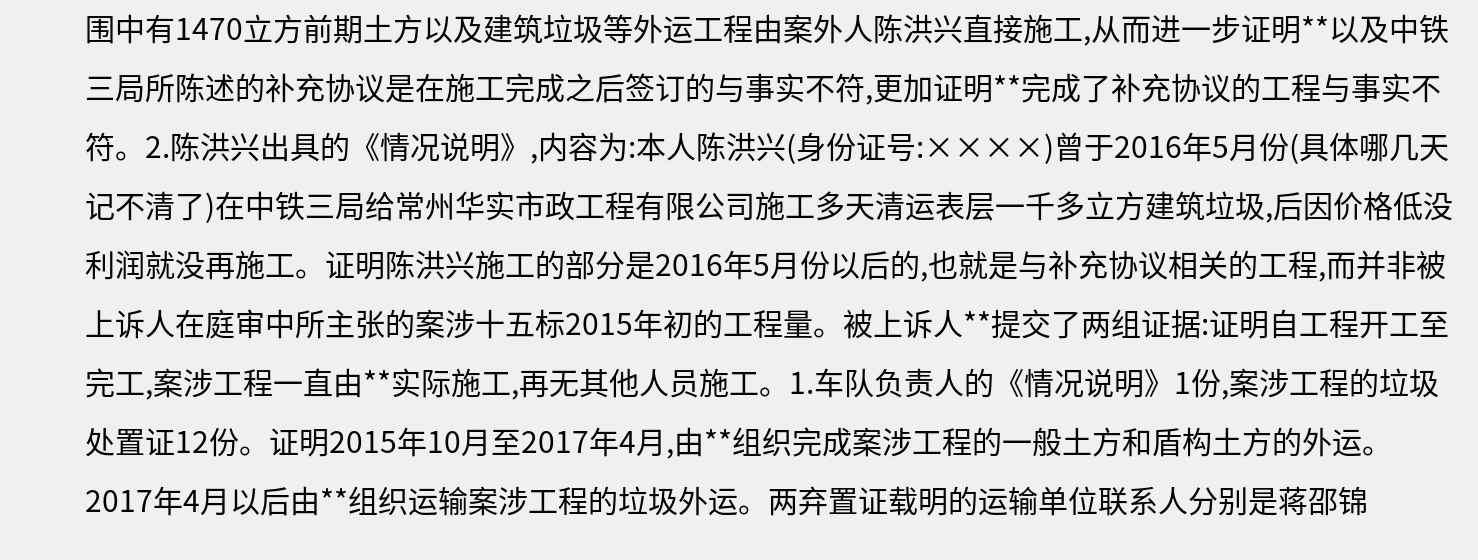围中有1470立方前期土方以及建筑垃圾等外运工程由案外人陈洪兴直接施工,从而进一步证明**以及中铁三局所陈述的补充协议是在施工完成之后签订的与事实不符,更加证明**完成了补充协议的工程与事实不符。2.陈洪兴出具的《情况说明》,内容为:本人陈洪兴(身份证号:××××)曾于2016年5月份(具体哪几天记不清了)在中铁三局给常州华实市政工程有限公司施工多天清运表层一千多立方建筑垃圾,后因价格低没利润就没再施工。证明陈洪兴施工的部分是2016年5月份以后的,也就是与补充协议相关的工程,而并非被上诉人在庭审中所主张的案涉十五标2015年初的工程量。被上诉人**提交了两组证据:证明自工程开工至完工,案涉工程一直由**实际施工,再无其他人员施工。1.车队负责人的《情况说明》1份,案涉工程的垃圾处置证12份。证明2015年10月至2017年4月,由**组织完成案涉工程的一般土方和盾构土方的外运。2017年4月以后由**组织运输案涉工程的垃圾外运。两弃置证载明的运输单位联系人分别是蒋邵锦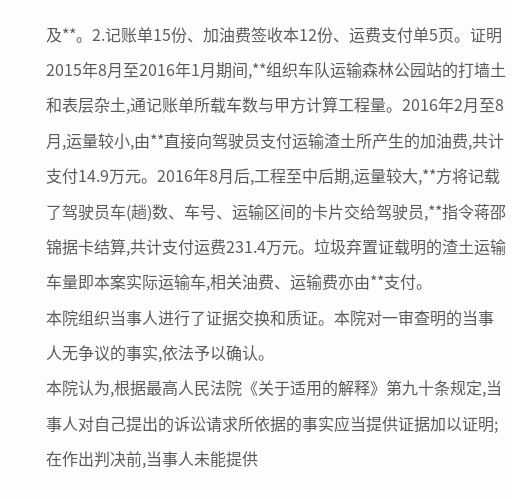及**。2.记账单15份、加油费签收本12份、运费支付单5页。证明2015年8月至2016年1月期间,**组织车队运输森林公园站的打墙土和表层杂土,通记账单所载车数与甲方计算工程量。2016年2月至8月,运量较小,由**直接向驾驶员支付运输渣土所产生的加油费,共计支付14.9万元。2016年8月后,工程至中后期,运量较大,**方将记载了驾驶员车(趟)数、车号、运输区间的卡片交给驾驶员,**指令蒋邵锦据卡结算,共计支付运费231.4万元。垃圾弃置证载明的渣土运输车量即本案实际运输车,相关油费、运输费亦由**支付。
本院组织当事人进行了证据交换和质证。本院对一审查明的当事人无争议的事实,依法予以确认。
本院认为,根据最高人民法院《关于适用的解释》第九十条规定,当事人对自己提出的诉讼请求所依据的事实应当提供证据加以证明;在作出判决前,当事人未能提供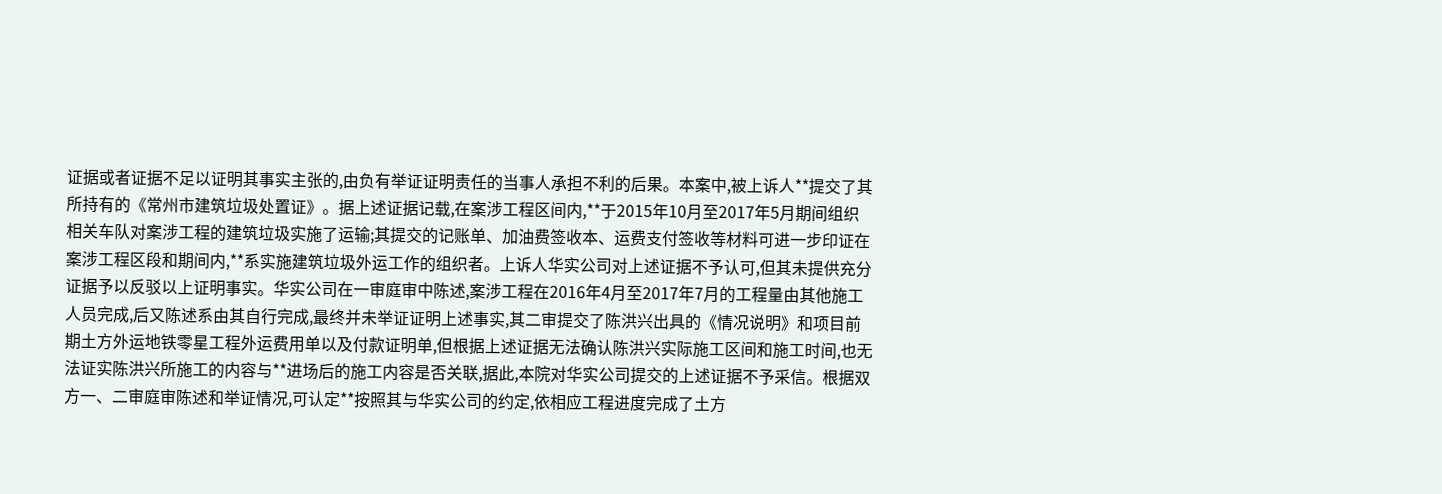证据或者证据不足以证明其事实主张的,由负有举证证明责任的当事人承担不利的后果。本案中,被上诉人**提交了其所持有的《常州市建筑垃圾处置证》。据上述证据记载,在案涉工程区间内,**于2015年10月至2017年5月期间组织相关车队对案涉工程的建筑垃圾实施了运输;其提交的记账单、加油费签收本、运费支付签收等材料可进一步印证在案涉工程区段和期间内,**系实施建筑垃圾外运工作的组织者。上诉人华实公司对上述证据不予认可,但其未提供充分证据予以反驳以上证明事实。华实公司在一审庭审中陈述,案涉工程在2016年4月至2017年7月的工程量由其他施工人员完成,后又陈述系由其自行完成,最终并未举证证明上述事实,其二审提交了陈洪兴出具的《情况说明》和项目前期土方外运地铁零星工程外运费用单以及付款证明单,但根据上述证据无法确认陈洪兴实际施工区间和施工时间,也无法证实陈洪兴所施工的内容与**进场后的施工内容是否关联,据此,本院对华实公司提交的上述证据不予采信。根据双方一、二审庭审陈述和举证情况,可认定**按照其与华实公司的约定,依相应工程进度完成了土方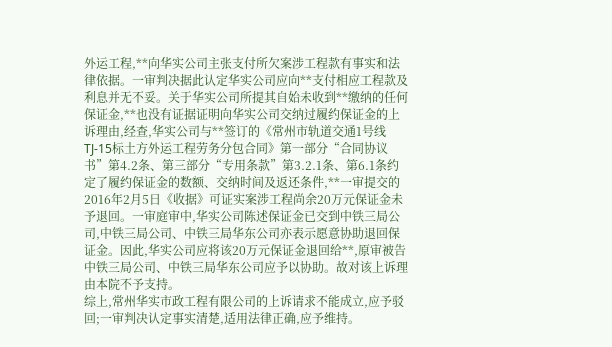外运工程,**向华实公司主张支付所欠案涉工程款有事实和法律依据。一审判决据此认定华实公司应向**支付相应工程款及利息并无不妥。关于华实公司所提其自始未收到**缴纳的任何保证金,**也没有证据证明向华实公司交纳过履约保证金的上诉理由,经查,华实公司与**签订的《常州市轨道交通1号线TJ-15标土方外运工程劳务分包合同》第一部分“合同协议书”第4.2条、第三部分“专用条款”第3.2.1条、第6.1条约定了履约保证金的数额、交纳时间及返还条件,**一审提交的2016年2月5日《收据》可证实案涉工程尚余20万元保证金未予退回。一审庭审中,华实公司陈述保证金已交到中铁三局公司,中铁三局公司、中铁三局华东公司亦表示愿意协助退回保证金。因此,华实公司应将该20万元保证金退回给**,原审被告中铁三局公司、中铁三局华东公司应予以协助。故对该上诉理由本院不予支持。
综上,常州华实市政工程有限公司的上诉请求不能成立,应予驳回;一审判决认定事实清楚,适用法律正确,应予维持。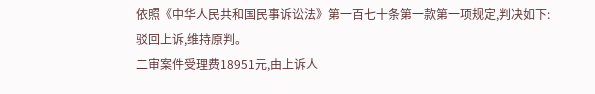依照《中华人民共和国民事诉讼法》第一百七十条第一款第一项规定,判决如下:
驳回上诉,维持原判。
二审案件受理费18951元,由上诉人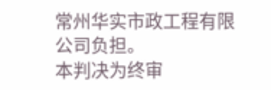常州华实市政工程有限公司负担。
本判决为终审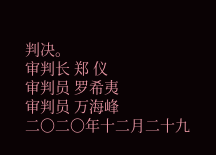判决。
审判长 郑 仪
审判员 罗希夷
审判员 万海峰
二〇二〇年十二月二十九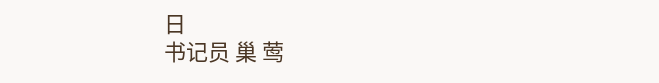日
书记员 巢 莺